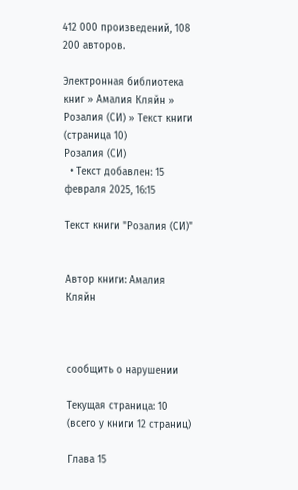412 000 произведений, 108 200 авторов.

Электронная библиотека книг » Амалия Кляйн » Розалия (СИ) » Текст книги (страница 10)
Розалия (СИ)
  • Текст добавлен: 15 февраля 2025, 16:15

Текст книги "Розалия (СИ)"


Автор книги: Амалия Кляйн



сообщить о нарушении

Текущая страница: 10 (всего у книги 12 страниц)

Глава 15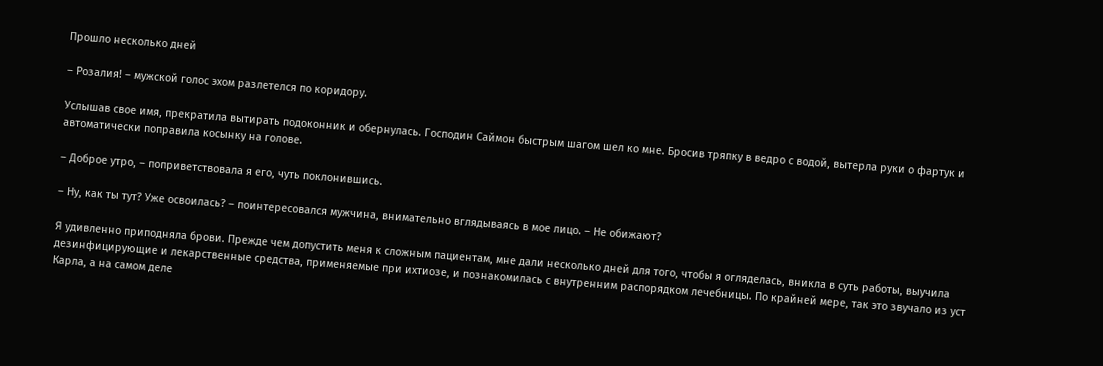Прошло несколько дней

– Розалия! – мужской голос эхом разлетелся по коридору.

Услышав свое имя, прекратила вытирать подоконник и обернулась. Господин Саймон быстрым шагом шел ко мне. Бросив тряпку в ведро с водой, вытерла руки о фартук и автоматически поправила косынку на голове.

– Доброе утро, – поприветствовала я его, чуть поклонившись.

– Ну, как ты тут? Уже освоилась? – поинтересовался мужчина, внимательно вглядываясь в мое лицо. – Не обижают?

Я удивленно приподняла брови. Прежде чем допустить меня к сложным пациентам, мне дали несколько дней для того, чтобы я огляделась, вникла в суть работы, выучила дезинфицирующие и лекарственные средства, применяемые при ихтиозе, и познакомилась с внутренним распорядком лечебницы. По крайней мере, так это звучало из уст Карла, а на самом деле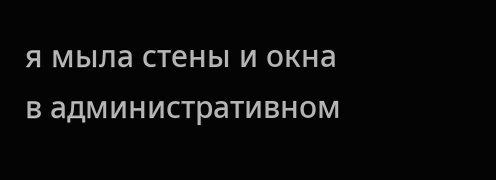я мыла стены и окна в административном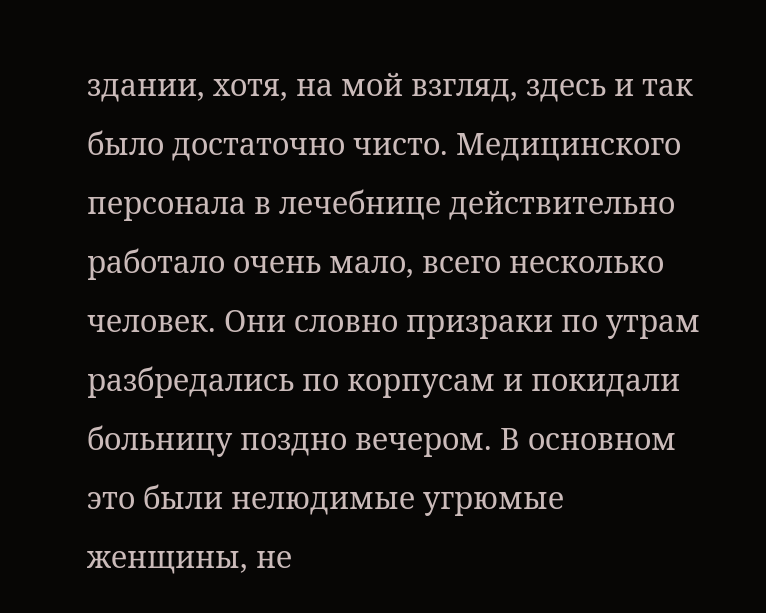здании, хотя, на мой взгляд, здесь и так было достаточно чисто. Медицинского персонала в лечебнице действительно работало очень мало, всего несколько человек. Они словно призраки по утрам разбредались по корпусам и покидали больницу поздно вечером. В основном это были нелюдимые угрюмые женщины, не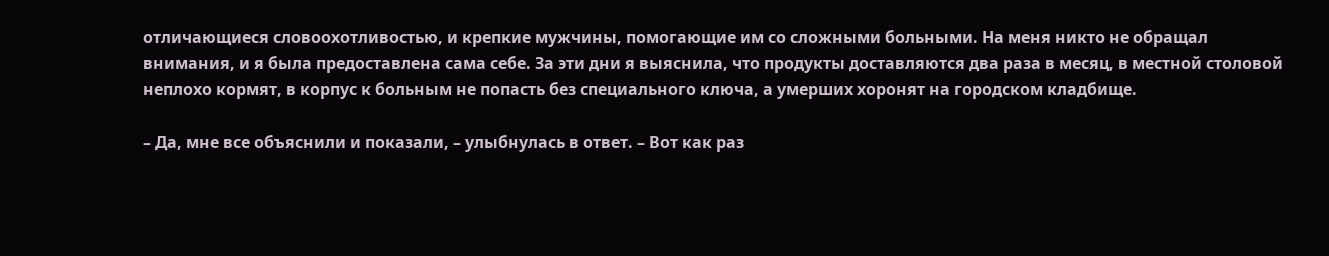отличающиеся словоохотливостью, и крепкие мужчины, помогающие им со сложными больными. На меня никто не обращал внимания, и я была предоставлена сама себе. За эти дни я выяснила, что продукты доставляются два раза в месяц, в местной столовой неплохо кормят, в корпус к больным не попасть без специального ключа, а умерших хоронят на городском кладбище.

– Да, мне все объяснили и показали, – улыбнулась в ответ. – Вот как раз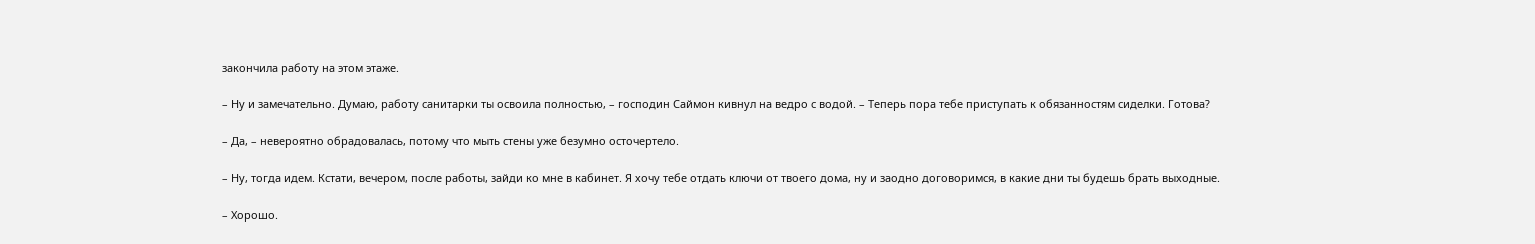закончила работу на этом этаже.

– Ну и замечательно. Думаю, работу санитарки ты освоила полностью, – господин Саймон кивнул на ведро с водой. – Теперь пора тебе приступать к обязанностям сиделки. Готова?

– Да, – невероятно обрадовалась, потому что мыть стены уже безумно осточертело.

– Ну, тогда идем. Кстати, вечером, после работы, зайди ко мне в кабинет. Я хочу тебе отдать ключи от твоего дома, ну и заодно договоримся, в какие дни ты будешь брать выходные.

– Хорошо.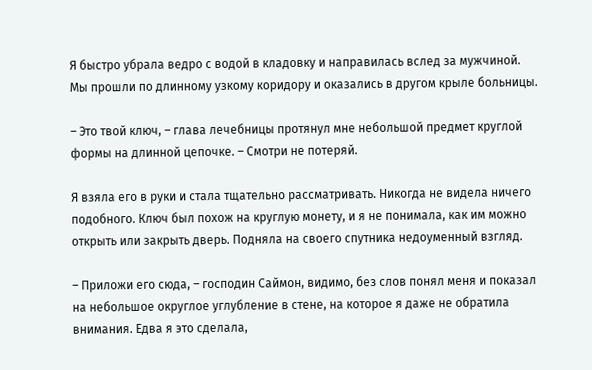Я быстро убрала ведро с водой в кладовку и направилась вслед за мужчиной. Мы прошли по длинному узкому коридору и оказались в другом крыле больницы.

– Это твой ключ, – глава лечебницы протянул мне небольшой предмет круглой формы на длинной цепочке. – Смотри не потеряй.

Я взяла его в руки и стала тщательно рассматривать. Никогда не видела ничего подобного. Ключ был похож на круглую монету, и я не понимала, как им можно открыть или закрыть дверь. Подняла на своего спутника недоуменный взгляд.

– Приложи его сюда, – господин Саймон, видимо, без слов понял меня и показал на небольшое округлое углубление в стене, на которое я даже не обратила внимания. Едва я это сделала,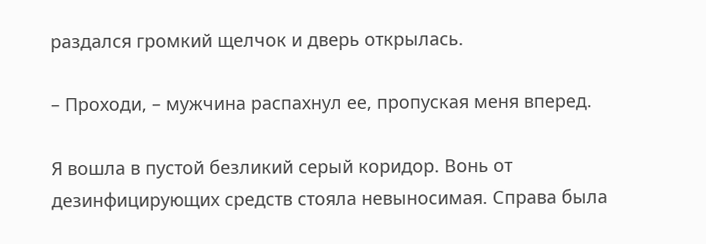раздался громкий щелчок и дверь открылась.

– Проходи, – мужчина распахнул ее, пропуская меня вперед.

Я вошла в пустой безликий серый коридор. Вонь от дезинфицирующих средств стояла невыносимая. Справа была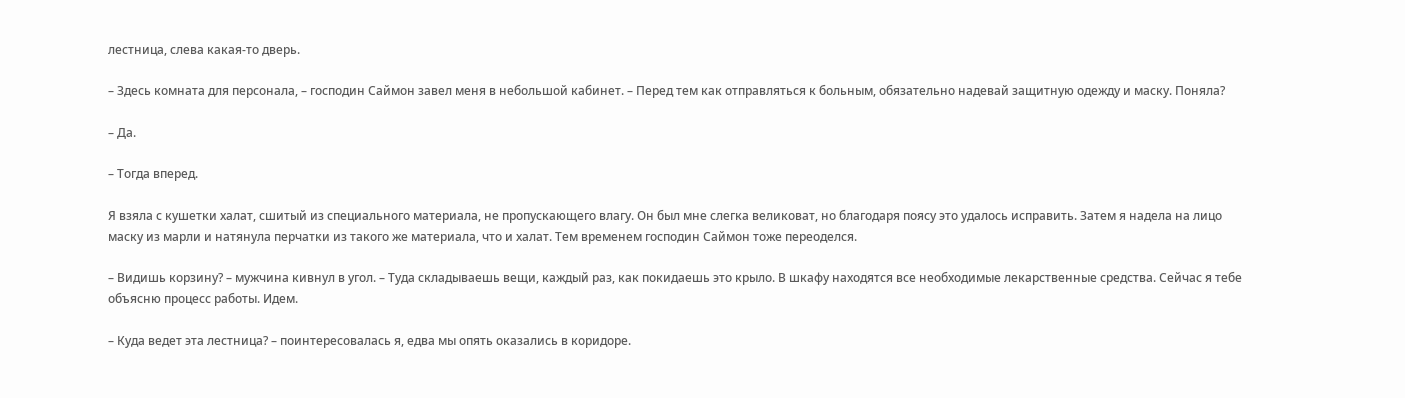лестница, слева какая-то дверь.

– Здесь комната для персонала, – господин Саймон завел меня в небольшой кабинет. – Перед тем как отправляться к больным, обязательно надевай защитную одежду и маску. Поняла?

– Да.

– Тогда вперед.

Я взяла с кушетки халат, сшитый из специального материала, не пропускающего влагу. Он был мне слегка великоват, но благодаря поясу это удалось исправить. Затем я надела на лицо маску из марли и натянула перчатки из такого же материала, что и халат. Тем временем господин Саймон тоже переоделся.

– Видишь корзину? – мужчина кивнул в угол. – Туда складываешь вещи, каждый раз, как покидаешь это крыло. В шкафу находятся все необходимые лекарственные средства. Сейчас я тебе объясню процесс работы. Идем.

– Куда ведет эта лестница? – поинтересовалась я, едва мы опять оказались в коридоре.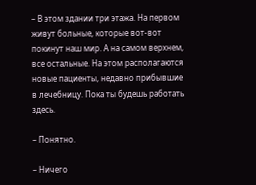– В этом здании три этажа. На первом живут больные, которые вот-вот покинут наш мир. А на самом верхнем, все остальные. На этом располагаются новые пациенты, недавно прибывшие в лечебницу. Пока ты будешь работать здесь.

– Понятно.

– Ничего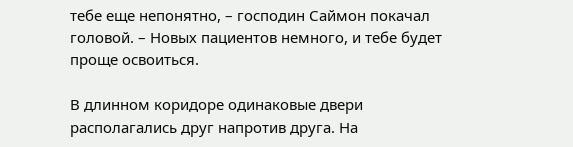тебе еще непонятно, – господин Саймон покачал головой. – Новых пациентов немного, и тебе будет проще освоиться.

В длинном коридоре одинаковые двери располагались друг напротив друга. На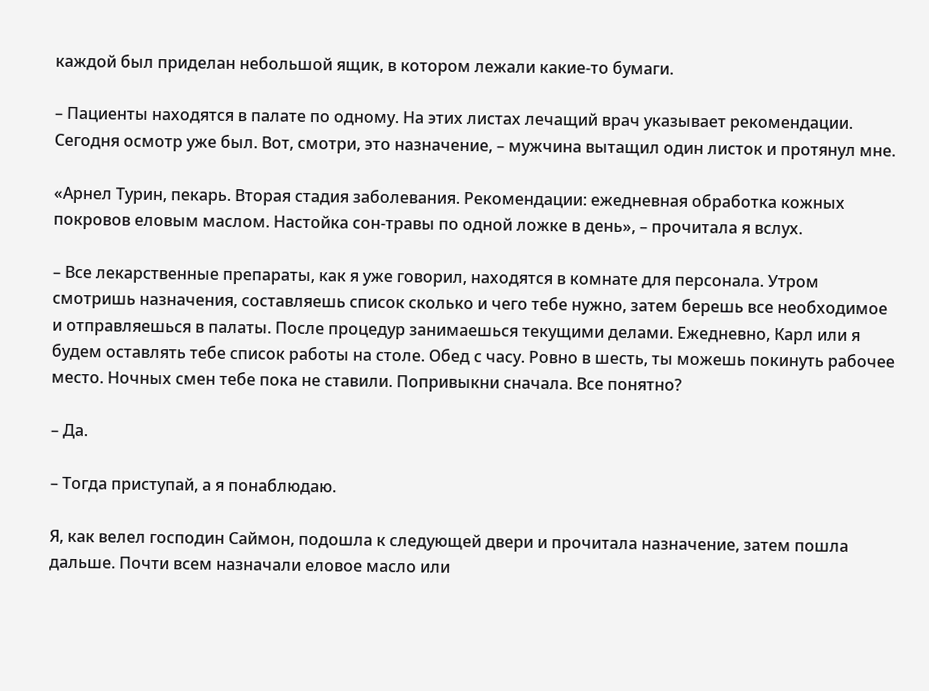каждой был приделан небольшой ящик, в котором лежали какие-то бумаги.

– Пациенты находятся в палате по одному. На этих листах лечащий врач указывает рекомендации. Сегодня осмотр уже был. Вот, смотри, это назначение, – мужчина вытащил один листок и протянул мне.

«Арнел Турин, пекарь. Вторая стадия заболевания. Рекомендации: ежедневная обработка кожных покровов еловым маслом. Настойка сон-травы по одной ложке в день», – прочитала я вслух.

– Все лекарственные препараты, как я уже говорил, находятся в комнате для персонала. Утром смотришь назначения, составляешь список сколько и чего тебе нужно, затем берешь все необходимое и отправляешься в палаты. После процедур занимаешься текущими делами. Ежедневно, Карл или я будем оставлять тебе список работы на столе. Обед с часу. Ровно в шесть, ты можешь покинуть рабочее место. Ночных смен тебе пока не ставили. Попривыкни сначала. Все понятно?

– Да.

– Тогда приступай, а я понаблюдаю.

Я, как велел господин Саймон, подошла к следующей двери и прочитала назначение, затем пошла дальше. Почти всем назначали еловое масло или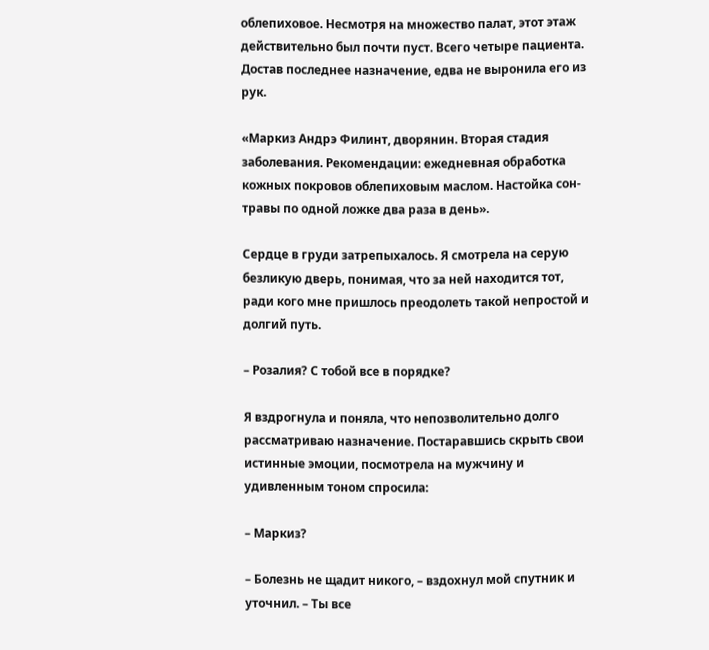облепиховое. Несмотря на множество палат, этот этаж действительно был почти пуст. Всего четыре пациента. Достав последнее назначение, едва не выронила его из рук.

«Маркиз Андрэ Филинт, дворянин. Вторая стадия заболевания. Рекомендации: ежедневная обработка кожных покровов облепиховым маслом. Настойка сон-травы по одной ложке два раза в день».

Сердце в груди затрепыхалось. Я смотрела на серую безликую дверь, понимая, что за ней находится тот, ради кого мне пришлось преодолеть такой непростой и долгий путь.

– Розалия? С тобой все в порядке?

Я вздрогнула и поняла, что непозволительно долго рассматриваю назначение. Постаравшись скрыть свои истинные эмоции, посмотрела на мужчину и удивленным тоном спросила:

– Маркиз?

– Болезнь не щадит никого, – вздохнул мой спутник и уточнил. – Ты все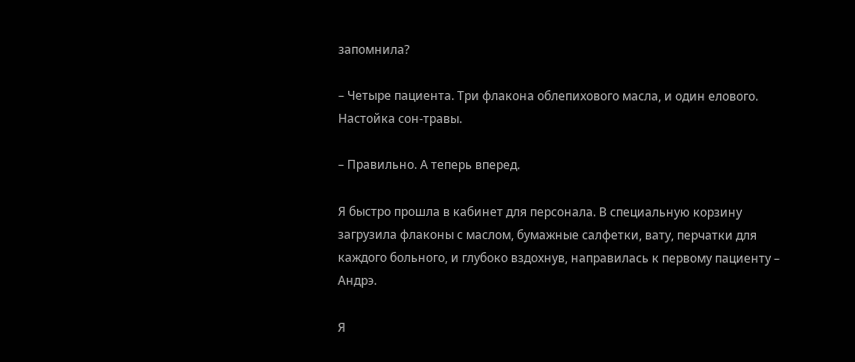запомнила?

– Четыре пациента. Три флакона облепихового масла, и один елового. Настойка сон-травы.

– Правильно. А теперь вперед.

Я быстро прошла в кабинет для персонала. В специальную корзину загрузила флаконы с маслом, бумажные салфетки, вату, перчатки для каждого больного, и глубоко вздохнув, направилась к первому пациенту – Андрэ.

Я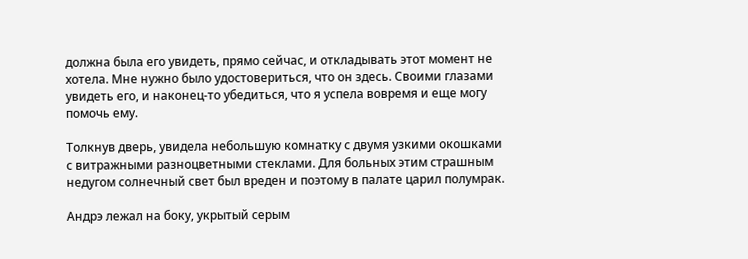должна была его увидеть, прямо сейчас, и откладывать этот момент не хотела. Мне нужно было удостовериться, что он здесь. Своими глазами увидеть его, и наконец-то убедиться, что я успела вовремя и еще могу помочь ему.

Толкнув дверь, увидела небольшую комнатку с двумя узкими окошками с витражными разноцветными стеклами. Для больных этим страшным недугом солнечный свет был вреден и поэтому в палате царил полумрак.

Андрэ лежал на боку, укрытый серым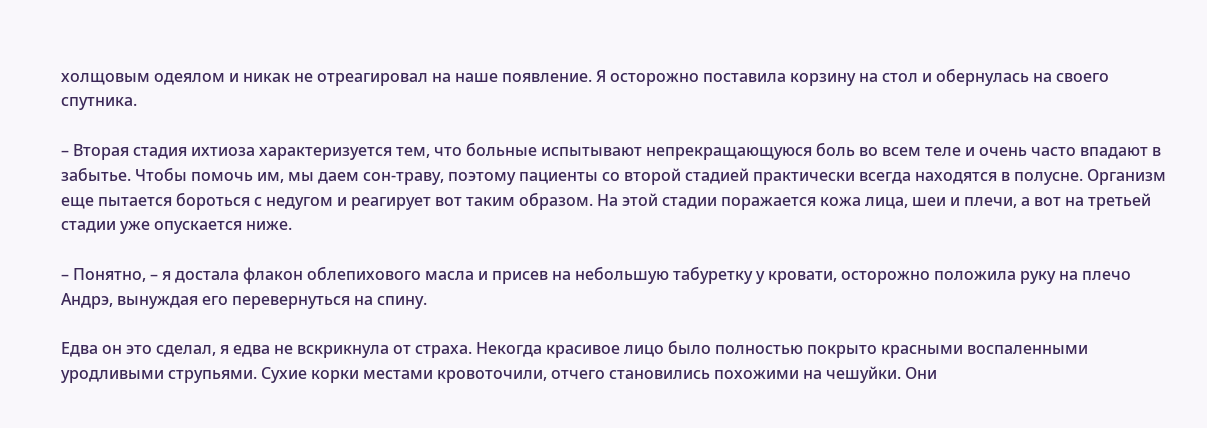холщовым одеялом и никак не отреагировал на наше появление. Я осторожно поставила корзину на стол и обернулась на своего спутника.

– Вторая стадия ихтиоза характеризуется тем, что больные испытывают непрекращающуюся боль во всем теле и очень часто впадают в забытье. Чтобы помочь им, мы даем сон-траву, поэтому пациенты со второй стадией практически всегда находятся в полусне. Организм еще пытается бороться с недугом и реагирует вот таким образом. На этой стадии поражается кожа лица, шеи и плечи, а вот на третьей стадии уже опускается ниже.

– Понятно, – я достала флакон облепихового масла и присев на небольшую табуретку у кровати, осторожно положила руку на плечо Андрэ, вынуждая его перевернуться на спину.

Едва он это сделал, я едва не вскрикнула от страха. Некогда красивое лицо было полностью покрыто красными воспаленными уродливыми струпьями. Сухие корки местами кровоточили, отчего становились похожими на чешуйки. Они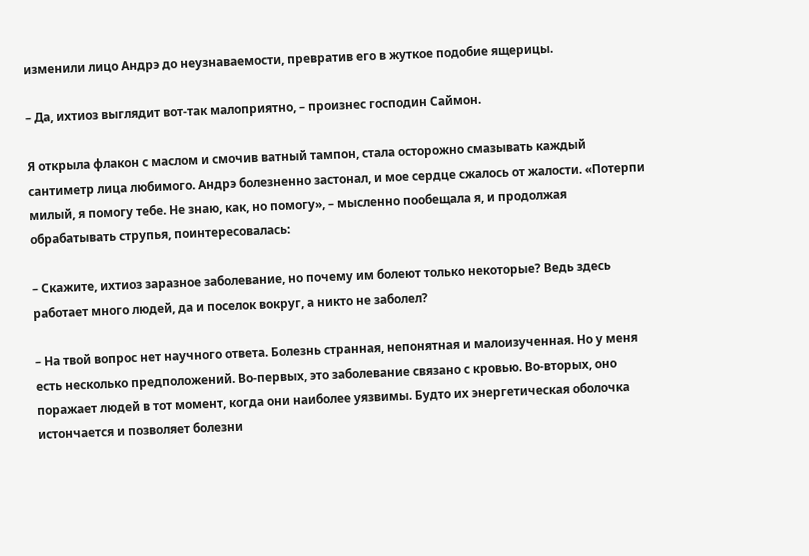изменили лицо Андрэ до неузнаваемости, превратив его в жуткое подобие ящерицы.

– Да, ихтиоз выглядит вот-так малоприятно, – произнес господин Саймон.

Я открыла флакон с маслом и смочив ватный тампон, стала осторожно смазывать каждый сантиметр лица любимого. Андрэ болезненно застонал, и мое сердце сжалось от жалости. «Потерпи милый, я помогу тебе. Не знаю, как, но помогу», – мысленно пообещала я, и продолжая обрабатывать струпья, поинтересовалась:

– Скажите, ихтиоз заразное заболевание, но почему им болеют только некоторые? Ведь здесь работает много людей, да и поселок вокруг, а никто не заболел?

– На твой вопрос нет научного ответа. Болезнь странная, непонятная и малоизученная. Но у меня есть несколько предположений. Во-первых, это заболевание связано с кровью. Во-вторых, оно поражает людей в тот момент, когда они наиболее уязвимы. Будто их энергетическая оболочка истончается и позволяет болезни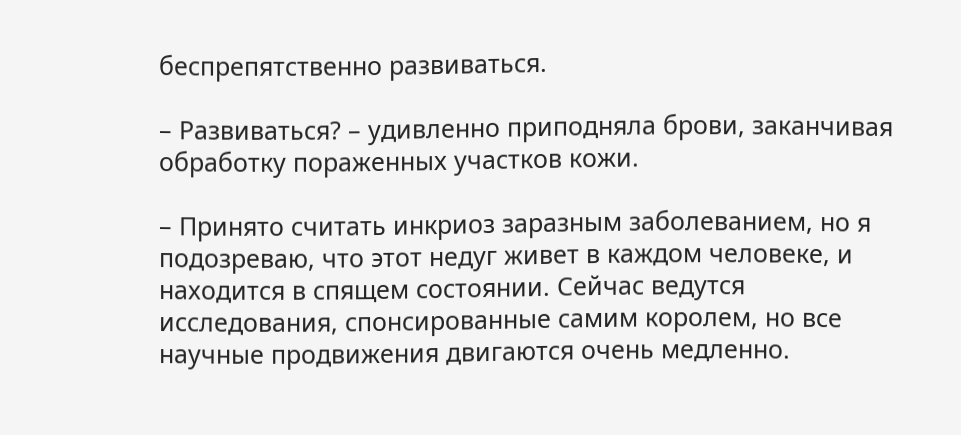беспрепятственно развиваться.

– Развиваться? – удивленно приподняла брови, заканчивая обработку пораженных участков кожи.

– Принято считать инкриоз заразным заболеванием, но я подозреваю, что этот недуг живет в каждом человеке, и находится в спящем состоянии. Сейчас ведутся исследования, спонсированные самим королем, но все научные продвижения двигаются очень медленно.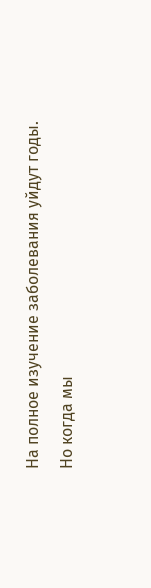На полное изучение заболевания уйдут годы. Но когда мы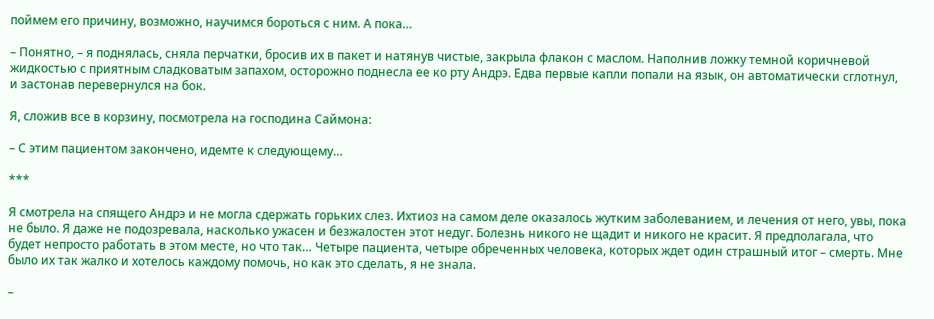поймем его причину, возможно, научимся бороться с ним. А пока…

– Понятно, – я поднялась, сняла перчатки, бросив их в пакет и натянув чистые, закрыла флакон с маслом. Наполнив ложку темной коричневой жидкостью с приятным сладковатым запахом, осторожно поднесла ее ко рту Андрэ. Едва первые капли попали на язык, он автоматически сглотнул, и застонав перевернулся на бок.

Я, сложив все в корзину, посмотрела на господина Саймона:

– С этим пациентом закончено, идемте к следующему…

***

Я смотрела на спящего Андрэ и не могла сдержать горьких слез. Ихтиоз на самом деле оказалось жутким заболеванием, и лечения от него, увы, пока не было. Я даже не подозревала, насколько ужасен и безжалостен этот недуг. Болезнь никого не щадит и никого не красит. Я предполагала, что будет непросто работать в этом месте, но что так… Четыре пациента, четыре обреченных человека, которых ждет один страшный итог – смерть. Мне было их так жалко и хотелось каждому помочь, но как это сделать, я не знала.

–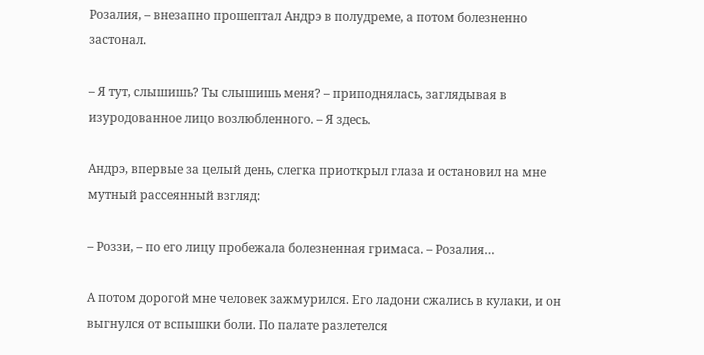Розалия, – внезапно прошептал Андрэ в полудреме, а потом болезненно застонал.

– Я тут, слышишь? Ты слышишь меня? – приподнялась, заглядывая в изуродованное лицо возлюбленного. – Я здесь.

Андрэ, впервые за целый день, слегка приоткрыл глаза и остановил на мне мутный рассеянный взгляд:

– Роззи, – по его лицу пробежала болезненная гримаса. – Розалия…

А потом дорогой мне человек зажмурился. Его ладони сжались в кулаки, и он выгнулся от вспышки боли. По палате разлетелся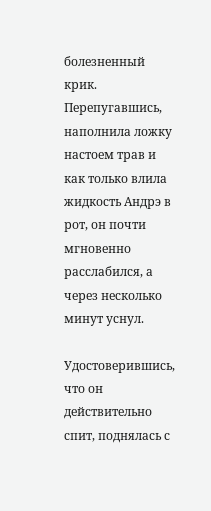болезненный крик. Перепугавшись, наполнила ложку настоем трав и как только влила жидкость Андрэ в рот, он почти мгновенно расслабился, а через несколько минут уснул.

Удостоверившись, что он действительно спит, поднялась с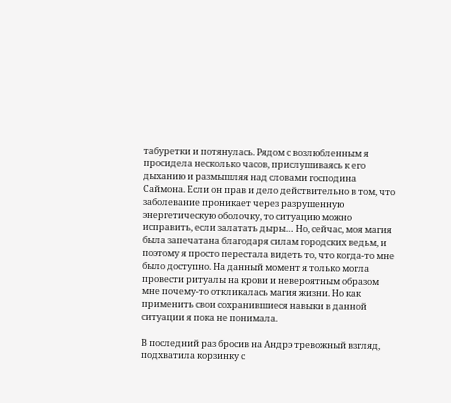табуретки и потянулась. Рядом с возлюбленным я просидела несколько часов, прислушиваясь к его дыханию и размышляя над словами господина Саймона. Если он прав и дело действительно в том, что заболевание проникает через разрушенную энергетическую оболочку, то ситуацию можно исправить, если залатать дыры… Но, сейчас, моя магия была запечатана благодаря силам городских ведьм, и поэтому я просто перестала видеть то, что когда-то мне было доступно. На данный момент я только могла провести ритуалы на крови и невероятным образом мне почему-то откликалась магия жизни. Но как применить свои сохранившиеся навыки в данной ситуации я пока не понимала.

В последний раз бросив на Андрэ тревожный взгляд, подхватила корзинку с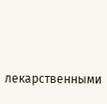лекарственными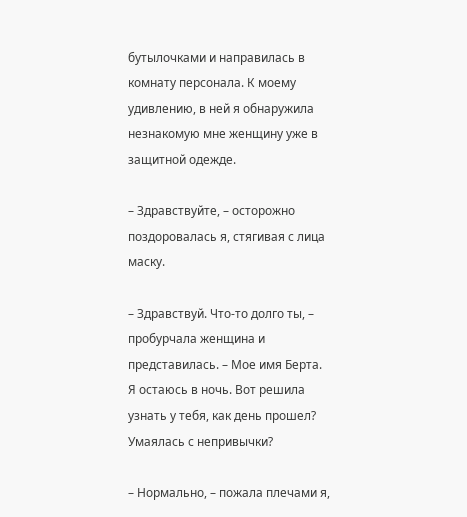бутылочками и направилась в комнату персонала. К моему удивлению, в ней я обнаружила незнакомую мне женщину уже в защитной одежде.

– Здравствуйте, – осторожно поздоровалась я, стягивая с лица маску.

– Здравствуй. Что-то долго ты, – пробурчала женщина и представилась. – Мое имя Берта. Я остаюсь в ночь. Вот решила узнать у тебя, как день прошел? Умаялась с непривычки?

– Нормально, – пожала плечами я,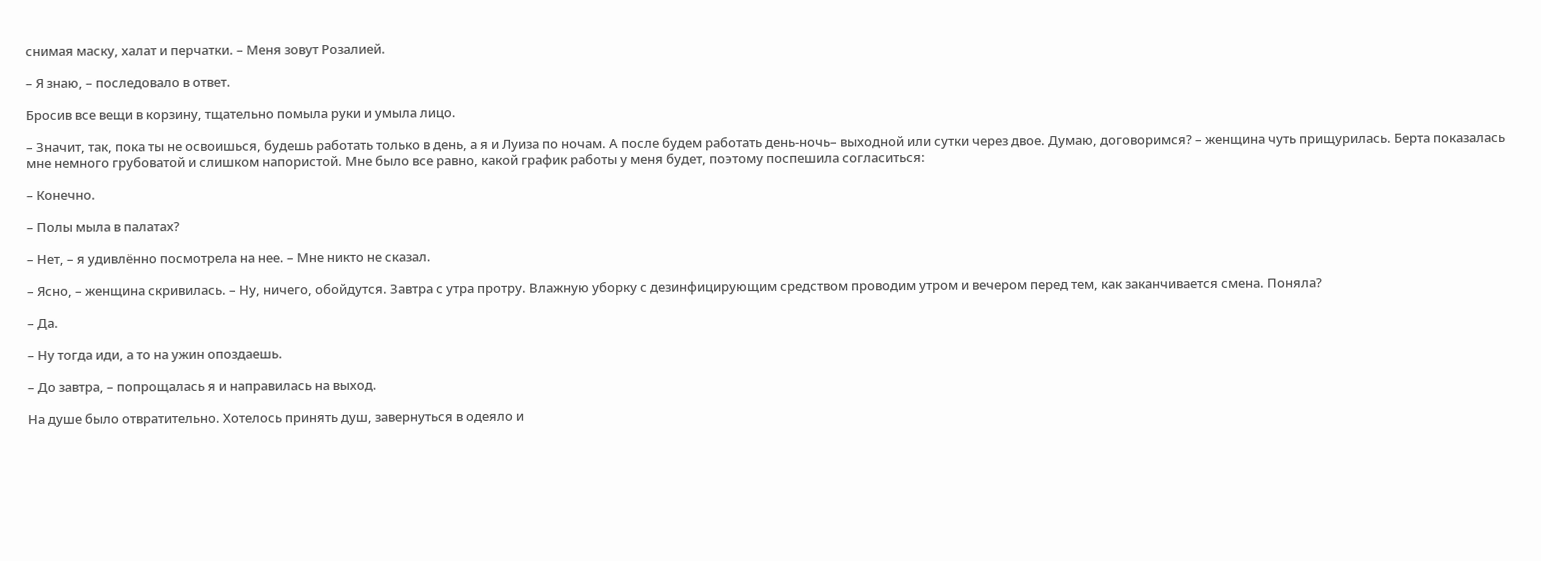снимая маску, халат и перчатки. – Меня зовут Розалией.

– Я знаю, – последовало в ответ.

Бросив все вещи в корзину, тщательно помыла руки и умыла лицо.

– Значит, так, пока ты не освоишься, будешь работать только в день, а я и Луиза по ночам. А после будем работать день-ночь– выходной или сутки через двое. Думаю, договоримся? – женщина чуть прищурилась. Берта показалась мне немного грубоватой и слишком напористой. Мне было все равно, какой график работы у меня будет, поэтому поспешила согласиться:

– Конечно.

– Полы мыла в палатах?

– Нет, – я удивлённо посмотрела на нее. – Мне никто не сказал.

– Ясно, – женщина скривилась. – Ну, ничего, обойдутся. Завтра с утра протру. Влажную уборку с дезинфицирующим средством проводим утром и вечером перед тем, как заканчивается смена. Поняла?

– Да.

– Ну тогда иди, а то на ужин опоздаешь.

– До завтра, – попрощалась я и направилась на выход.

На душе было отвратительно. Хотелось принять душ, завернуться в одеяло и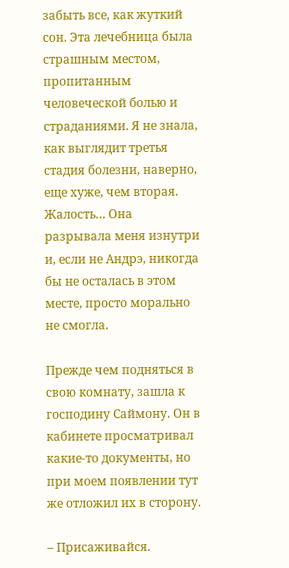забыть все, как жуткий сон. Эта лечебница была страшным местом, пропитанным человеческой болью и страданиями. Я не знала, как выглядит третья стадия болезни, наверно, еще хуже, чем вторая. Жалость… Она разрывала меня изнутри и, если не Андрэ, никогда бы не осталась в этом месте, просто морально не смогла.

Прежде чем подняться в свою комнату, зашла к господину Саймону. Он в кабинете просматривал какие-то документы, но при моем появлении тут же отложил их в сторону.

– Присаживайся.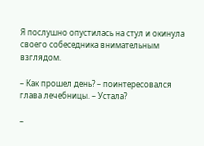Я послушно опустилась на стул и окинула своего собеседника внимательным взглядом.

– Как прошел день? – поинтересовался глава лечебницы. – Устала?

–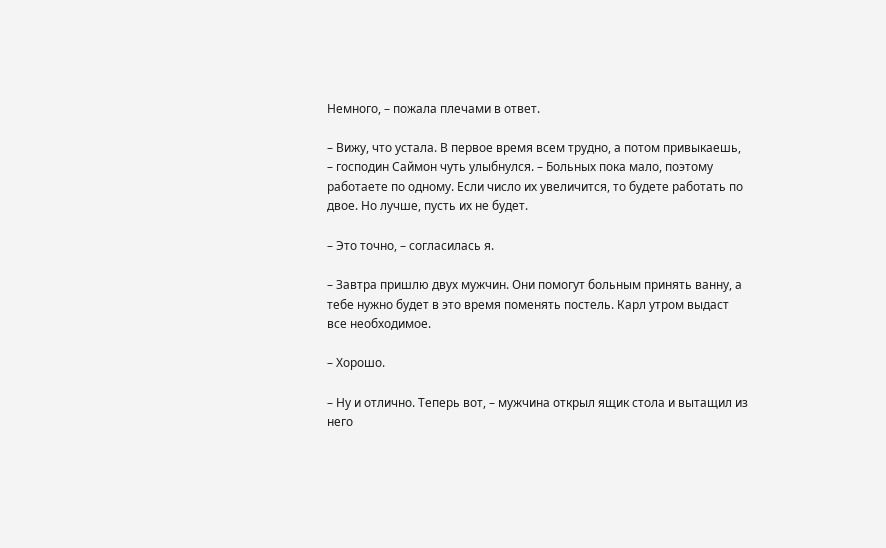Немного, – пожала плечами в ответ.

– Вижу, что устала. В первое время всем трудно, а потом привыкаешь, – господин Саймон чуть улыбнулся. – Больных пока мало, поэтому работаете по одному. Если число их увеличится, то будете работать по двое. Но лучше, пусть их не будет.

– Это точно, – согласилась я.

– Завтра пришлю двух мужчин. Они помогут больным принять ванну, а тебе нужно будет в это время поменять постель. Карл утром выдаст все необходимое.

– Хорошо.

– Ну и отлично. Теперь вот, – мужчина открыл ящик стола и вытащил из него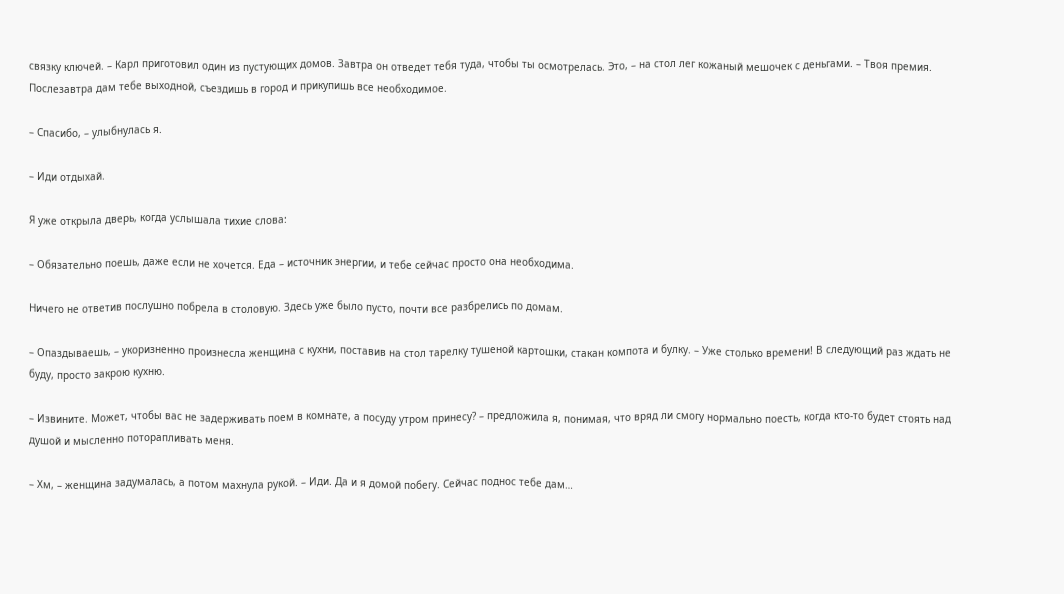связку ключей. – Карл приготовил один из пустующих домов. Завтра он отведет тебя туда, чтобы ты осмотрелась. Это, – на стол лег кожаный мешочек с деньгами. – Твоя премия. Послезавтра дам тебе выходной, съездишь в город и прикупишь все необходимое.

– Спасибо, – улыбнулась я.

– Иди отдыхай.

Я уже открыла дверь, когда услышала тихие слова:

– Обязательно поешь, даже если не хочется. Еда – источник энергии, и тебе сейчас просто она необходима.

Ничего не ответив послушно побрела в столовую. Здесь уже было пусто, почти все разбрелись по домам.

– Опаздываешь, – укоризненно произнесла женщина с кухни, поставив на стол тарелку тушеной картошки, стакан компота и булку. – Уже столько времени! В следующий раз ждать не буду, просто закрою кухню.

– Извините. Может, чтобы вас не задерживать поем в комнате, а посуду утром принесу? – предложила я, понимая, что вряд ли смогу нормально поесть, когда кто-то будет стоять над душой и мысленно поторапливать меня.

– Хм, – женщина задумалась, а потом махнула рукой. – Иди. Да и я домой побегу. Сейчас поднос тебе дам…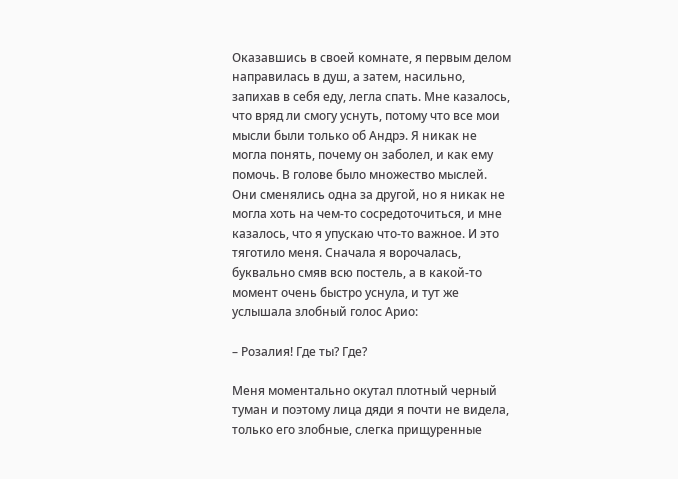Оказавшись в своей комнате, я первым делом направилась в душ, а затем, насильно, запихав в себя еду, легла спать. Мне казалось, что вряд ли смогу уснуть, потому что все мои мысли были только об Андрэ. Я никак не могла понять, почему он заболел, и как ему помочь. В голове было множество мыслей. Они сменялись одна за другой, но я никак не могла хоть на чем-то сосредоточиться, и мне казалось, что я упускаю что-то важное. И это тяготило меня. Сначала я ворочалась, буквально смяв всю постель, а в какой-то момент очень быстро уснула, и тут же услышала злобный голос Арио:

– Розалия! Где ты? Где?

Меня моментально окутал плотный черный туман и поэтому лица дяди я почти не видела, только его злобные, слегка прищуренные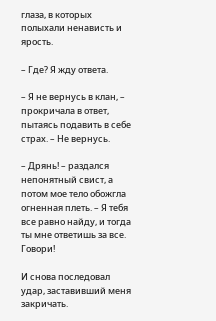глаза, в которых полыхали ненависть и ярость.

– Где? Я жду ответа.

– Я не вернусь в клан, – прокричала в ответ, пытаясь подавить в себе страх. – Не вернусь.

– Дрянь! – раздался непонятный свист, а потом мое тело обожгла огненная плеть. – Я тебя все равно найду, и тогда ты мне ответишь за все. Говори!

И снова последовал удар, заставивший меня закричать.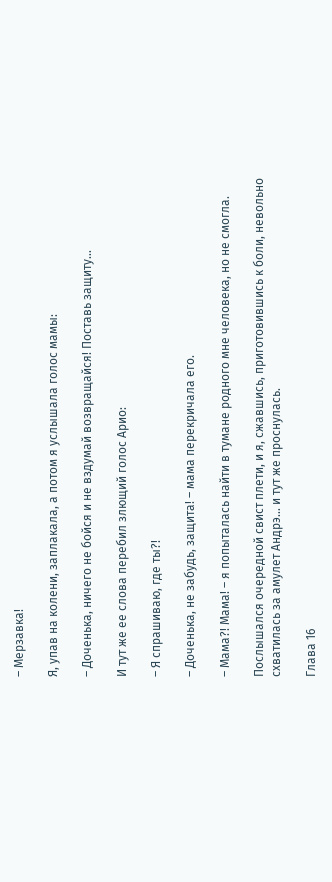– Мерзавка!

Я, упав на колени, заплакала, а потом я услышала голос мамы:

– Доченька, ничего не бойся и не вздумай возвращайся! Поставь защиту…

И тут же ее слова перебил злющий голос Арио:

– Я спрашиваю, где ты?!

– Доченька, не забудь, защита! – мама перекричала его.

– Мама?! Мама! – я попыталась найти в тумане родного мне человека, но не смогла.

Послышался очередной свист плети, и я, сжавшись, приготовившись к боли, невольно схватилась за амулет Андрэ… и тут же проснулась.

Глава 16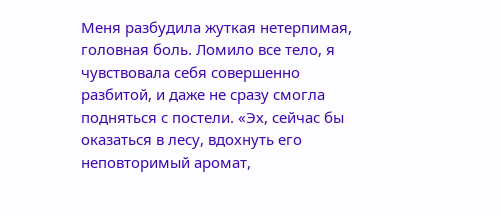Меня разбудила жуткая нетерпимая, головная боль. Ломило все тело, я чувствовала себя совершенно разбитой, и даже не сразу смогла подняться с постели. «Эх, сейчас бы оказаться в лесу, вдохнуть его неповторимый аромат,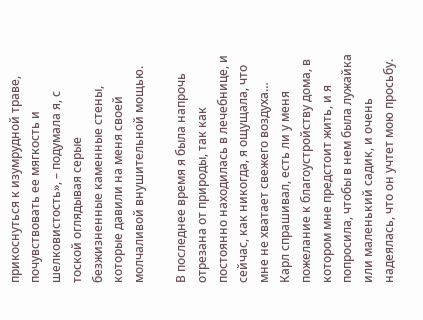прикоснуться к изумрудной траве, почувствовать ее мягкость и шелковистость», – подумала я, с тоской оглядывая серые безжизненные каменные стены, которые давили на меня своей молчаливой внушительной мощью.

В последнее время я была напрочь отрезана от природы, так как постоянно находилась в лечебнице, и сейчас, как никогда, я ощущала, что мне не хватает свежего воздуха… Карл спрашивал, есть ли у меня пожелание к благоустройству дома, в котором мне предстоит жить, и я попросила, чтобы в нем была лужайка или маленький садик, и очень надеялась, что он учтет мою просьбу.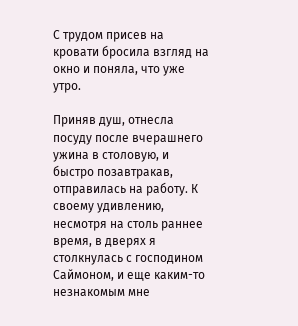С трудом присев на кровати бросила взгляд на окно и поняла, что уже утро.

Приняв душ, отнесла посуду после вчерашнего ужина в столовую, и быстро позавтракав, отправилась на работу. К своему удивлению, несмотря на столь раннее время, в дверях я столкнулась с господином Саймоном, и еще каким-то незнакомым мне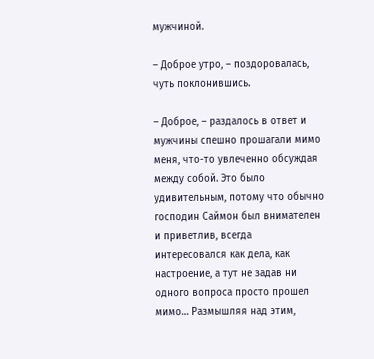мужчиной.

– Доброе утро, – поздоровалась, чуть поклонившись.

– Доброе, – раздалось в ответ и мужчины спешно прошагали мимо меня, что-то увлеченно обсуждая между собой. Это было удивительным, потому что обычно господин Саймон был внимателен и приветлив, всегда интересовался как дела, как настроение, а тут не задав ни одного вопроса просто прошел мимо… Размышляя над этим,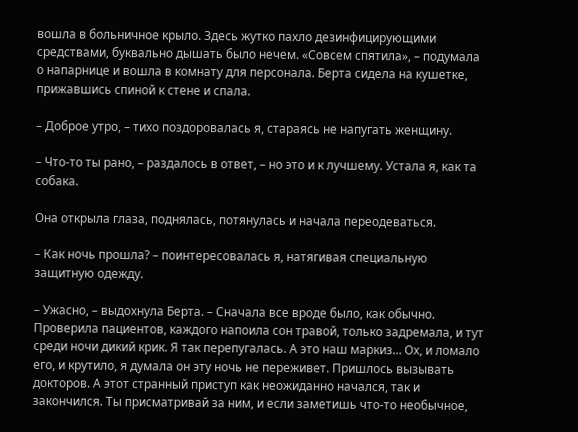вошла в больничное крыло. Здесь жутко пахло дезинфицирующими средствами, буквально дышать было нечем. «Совсем спятила», – подумала о напарнице и вошла в комнату для персонала. Берта сидела на кушетке, прижавшись спиной к стене и спала.

– Доброе утро, – тихо поздоровалась я, стараясь не напугать женщину.

– Что-то ты рано, – раздалось в ответ, – но это и к лучшему. Устала я, как та собака.

Она открыла глаза, поднялась, потянулась и начала переодеваться.

– Как ночь прошла? – поинтересовалась я, натягивая специальную защитную одежду.

– Ужасно, – выдохнула Берта. – Сначала все вроде было, как обычно. Проверила пациентов, каждого напоила сон травой, только задремала, и тут среди ночи дикий крик. Я так перепугалась. А это наш маркиз… Ох, и ломало его, и крутило, я думала он эту ночь не переживет. Пришлось вызывать докторов. А этот странный приступ как неожиданно начался, так и закончился. Ты присматривай за ним, и если заметишь что-то необычное,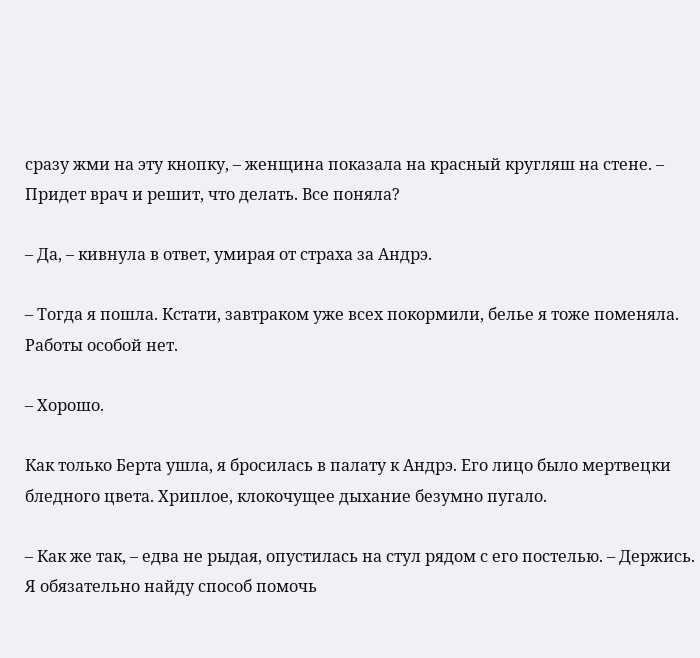сразу жми на эту кнопку, – женщина показала на красный кругляш на стене. – Придет врач и решит, что делать. Все поняла?

– Да, – кивнула в ответ, умирая от страха за Андрэ.

– Тогда я пошла. Кстати, завтраком уже всех покормили, белье я тоже поменяла. Работы особой нет.

– Хорошо.

Как только Берта ушла, я бросилась в палату к Андрэ. Его лицо было мертвецки бледного цвета. Хриплое, клокочущее дыхание безумно пугало.

– Как же так, – едва не рыдая, опустилась на стул рядом с его постелью. – Держись. Я обязательно найду способ помочь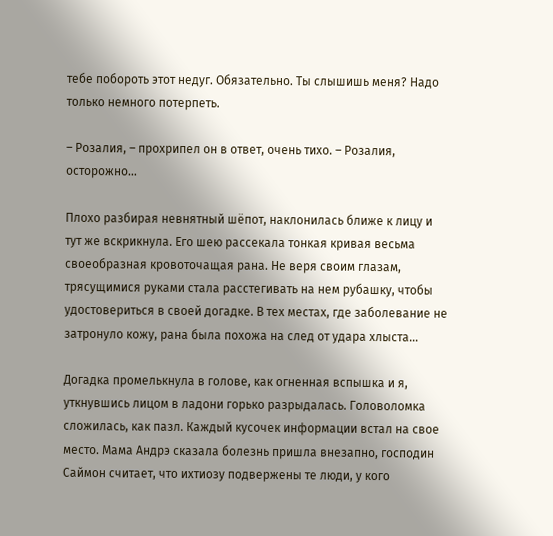тебе побороть этот недуг. Обязательно. Ты слышишь меня? Надо только немного потерпеть.

– Розалия, – прохрипел он в ответ, очень тихо. – Розалия, осторожно…

Плохо разбирая невнятный шёпот, наклонилась ближе к лицу и тут же вскрикнула. Его шею рассекала тонкая кривая весьма своеобразная кровоточащая рана. Не веря своим глазам, трясущимися руками стала расстегивать на нем рубашку, чтобы удостовериться в своей догадке. В тех местах, где заболевание не затронуло кожу, рана была похожа на след от удара хлыста…

Догадка промелькнула в голове, как огненная вспышка и я, уткнувшись лицом в ладони горько разрыдалась. Головоломка сложилась, как пазл. Каждый кусочек информации встал на свое место. Мама Андрэ сказала болезнь пришла внезапно, господин Саймон считает, что ихтиозу подвержены те люди, у кого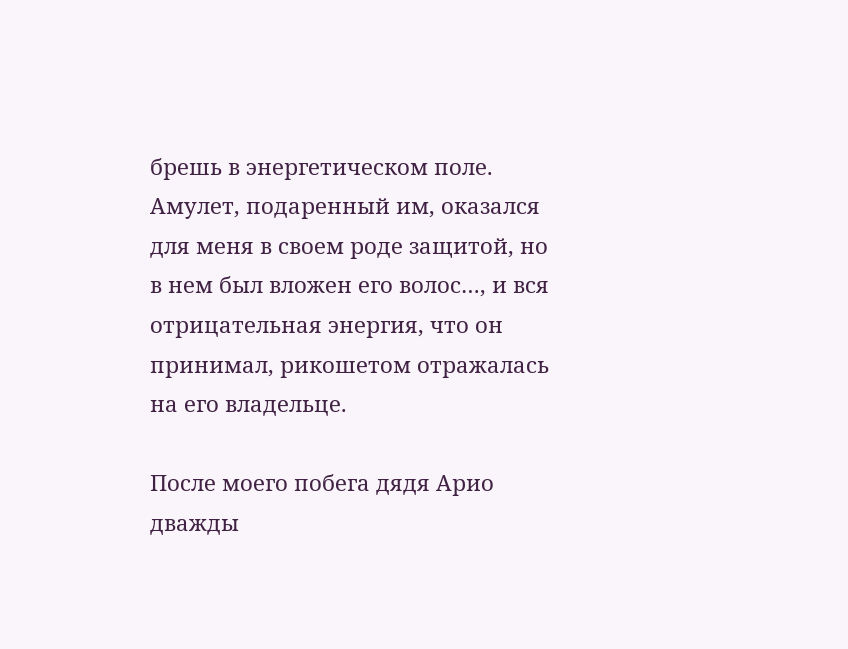брешь в энергетическом поле. Амулет, подаренный им, оказался для меня в своем роде защитой, но в нем был вложен его волос…, и вся отрицательная энергия, что он принимал, рикошетом отражалась на его владельце.

После моего побега дядя Арио дважды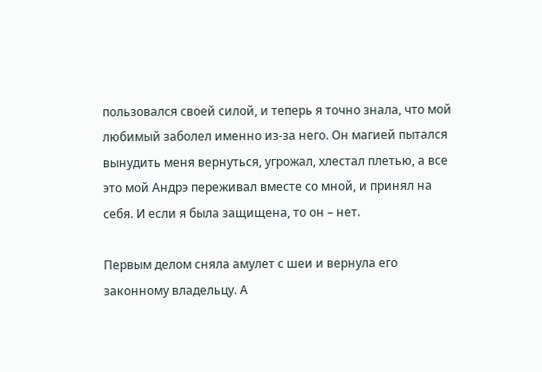пользовался своей силой, и теперь я точно знала, что мой любимый заболел именно из-за него. Он магией пытался вынудить меня вернуться, угрожал, хлестал плетью, а все это мой Андрэ переживал вместе со мной, и принял на себя. И если я была защищена, то он – нет.

Первым делом сняла амулет с шеи и вернула его законному владельцу. А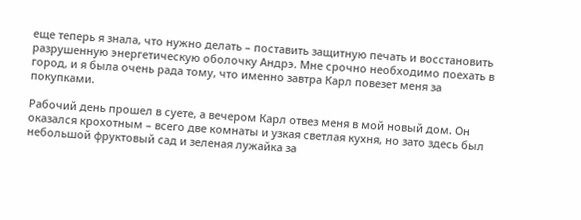еще теперь я знала, что нужно делать – поставить защитную печать и восстановить разрушенную энергетическую оболочку Андрэ. Мне срочно необходимо поехать в город, и я была очень рада тому, что именно завтра Карл повезет меня за покупками.

Рабочий день прошел в суете, а вечером Карл отвез меня в мой новый дом. Он оказался крохотным – всего две комнаты и узкая светлая кухня, но зато здесь был небольшой фруктовый сад и зеленая лужайка за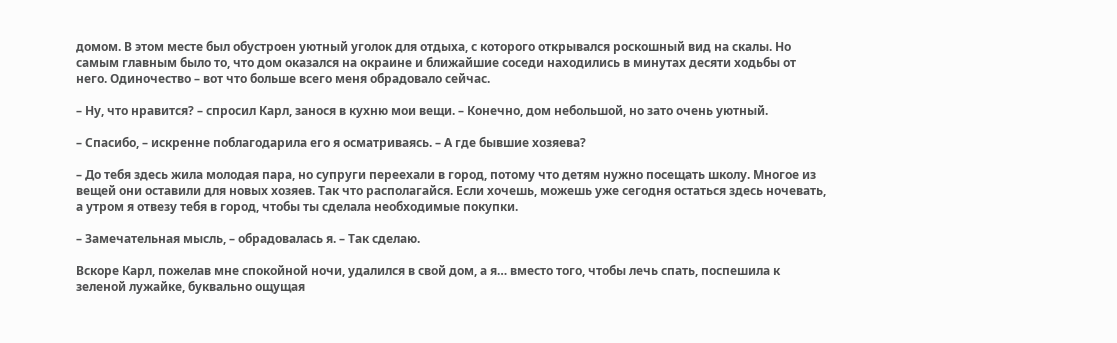домом. В этом месте был обустроен уютный уголок для отдыха, с которого открывался роскошный вид на скалы. Но самым главным было то, что дом оказался на окраине и ближайшие соседи находились в минутах десяти ходьбы от него. Одиночество – вот что больше всего меня обрадовало сейчас.

– Ну, что нравится? – спросил Карл, занося в кухню мои вещи. – Конечно, дом небольшой, но зато очень уютный.

– Спасибо, – искренне поблагодарила его я осматриваясь. – А где бывшие хозяева?

– До тебя здесь жила молодая пара, но супруги переехали в город, потому что детям нужно посещать школу. Многое из вещей они оставили для новых хозяев. Так что располагайся. Если хочешь, можешь уже сегодня остаться здесь ночевать, а утром я отвезу тебя в город, чтобы ты сделала необходимые покупки.

– Замечательная мысль, – обрадовалась я. – Так сделаю.

Вскоре Карл, пожелав мне спокойной ночи, удалился в свой дом, а я… вместо того, чтобы лечь спать, поспешила к зеленой лужайке, буквально ощущая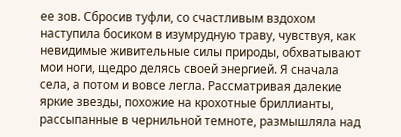ее зов. Сбросив туфли, со счастливым вздохом наступила босиком в изумрудную траву, чувствуя, как невидимые живительные силы природы, обхватывают мои ноги, щедро делясь своей энергией. Я сначала села, а потом и вовсе легла. Рассматривая далекие яркие звезды, похожие на крохотные бриллианты, рассыпанные в чернильной темноте, размышляла над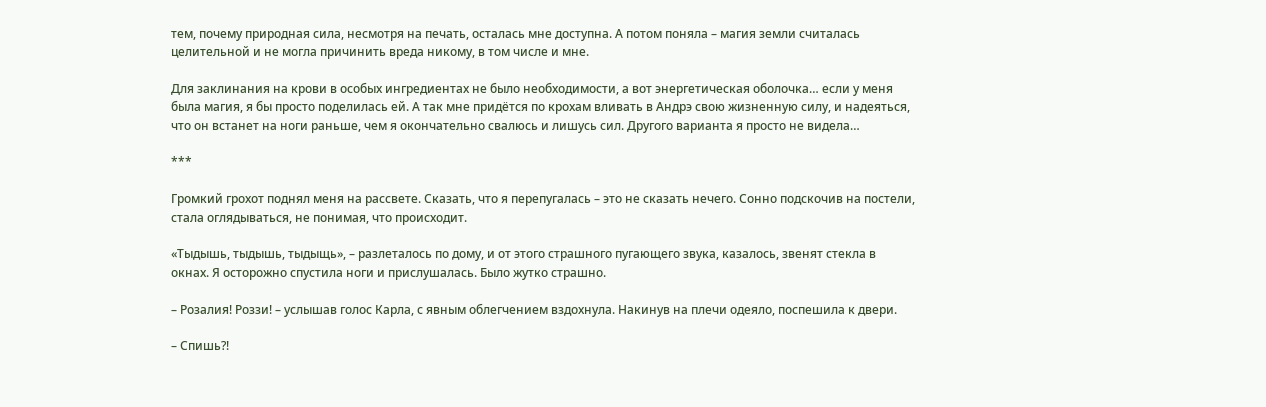тем, почему природная сила, несмотря на печать, осталась мне доступна. А потом поняла – магия земли считалась целительной и не могла причинить вреда никому, в том числе и мне.

Для заклинания на крови в особых ингредиентах не было необходимости, а вот энергетическая оболочка… если у меня была магия, я бы просто поделилась ей. А так мне придётся по крохам вливать в Андрэ свою жизненную силу, и надеяться, что он встанет на ноги раньше, чем я окончательно свалюсь и лишусь сил. Другого варианта я просто не видела…

***

Громкий грохот поднял меня на рассвете. Сказать, что я перепугалась – это не сказать нечего. Сонно подскочив на постели, стала оглядываться, не понимая, что происходит.

«Тыдышь, тыдышь, тыдыщь», – разлеталось по дому, и от этого страшного пугающего звука, казалось, звенят стекла в окнах. Я осторожно спустила ноги и прислушалась. Было жутко страшно.

– Розалия! Роззи! – услышав голос Карла, с явным облегчением вздохнула. Накинув на плечи одеяло, поспешила к двери.

– Спишь?!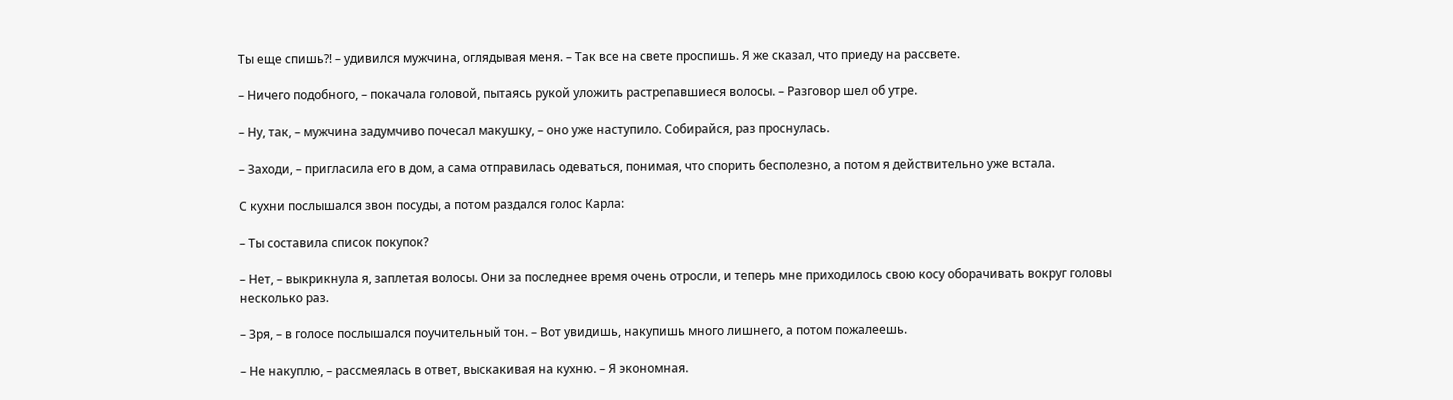Ты еще спишь?! – удивился мужчина, оглядывая меня. – Так все на свете проспишь. Я же сказал, что приеду на рассвете.

– Ничего подобного, – покачала головой, пытаясь рукой уложить растрепавшиеся волосы. – Разговор шел об утре.

– Ну, так, – мужчина задумчиво почесал макушку, – оно уже наступило. Собирайся, раз проснулась.

– Заходи, – пригласила его в дом, а сама отправилась одеваться, понимая, что спорить бесполезно, а потом я действительно уже встала.

С кухни послышался звон посуды, а потом раздался голос Карла:

– Ты составила список покупок?

– Нет, – выкрикнула я, заплетая волосы. Они за последнее время очень отросли, и теперь мне приходилось свою косу оборачивать вокруг головы несколько раз.

– Зря, – в голосе послышался поучительный тон. – Вот увидишь, накупишь много лишнего, а потом пожалеешь.

– Не накуплю, – рассмеялась в ответ, выскакивая на кухню. – Я экономная.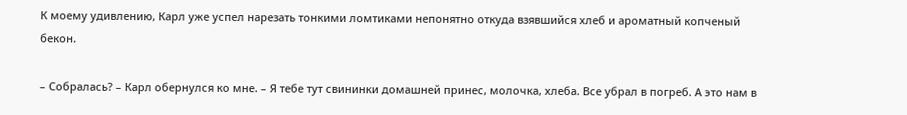К моему удивлению, Карл уже успел нарезать тонкими ломтиками непонятно откуда взявшийся хлеб и ароматный копченый бекон.

– Собралась? – Карл обернулся ко мне. – Я тебе тут свининки домашней принес, молочка, хлеба. Все убрал в погреб. А это нам в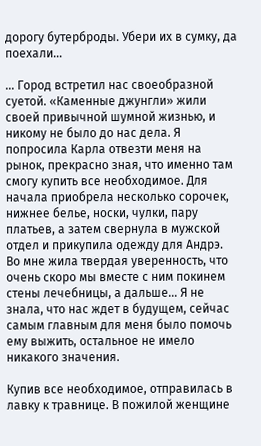дорогу бутерброды. Убери их в сумку, да поехали…

… Город встретил нас своеобразной суетой. «Каменные джунгли» жили своей привычной шумной жизнью, и никому не было до нас дела. Я попросила Карла отвезти меня на рынок, прекрасно зная, что именно там смогу купить все необходимое. Для начала приобрела несколько сорочек, нижнее белье, носки, чулки, пару платьев, а затем свернула в мужской отдел и прикупила одежду для Андрэ. Во мне жила твердая уверенность, что очень скоро мы вместе с ним покинем стены лечебницы, а дальше… Я не знала, что нас ждет в будущем, сейчас самым главным для меня было помочь ему выжить, остальное не имело никакого значения.

Купив все необходимое, отправилась в лавку к травнице. В пожилой женщине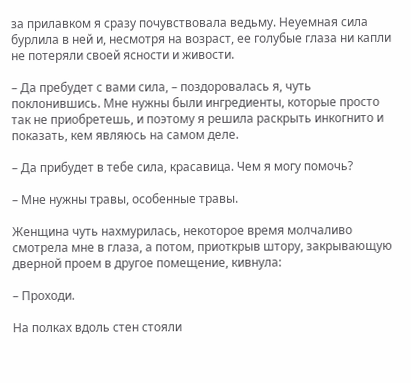за прилавком я сразу почувствовала ведьму. Неуемная сила бурлила в ней и, несмотря на возраст, ее голубые глаза ни капли не потеряли своей ясности и живости.

– Да пребудет с вами сила, – поздоровалась я, чуть поклонившись. Мне нужны были ингредиенты, которые просто так не приобретешь, и поэтому я решила раскрыть инкогнито и показать, кем являюсь на самом деле.

– Да прибудет в тебе сила, красавица. Чем я могу помочь?

– Мне нужны травы, особенные травы.

Женщина чуть нахмурилась, некоторое время молчаливо смотрела мне в глаза, а потом, приоткрыв штору, закрывающую дверной проем в другое помещение, кивнула:

– Проходи.

На полках вдоль стен стояли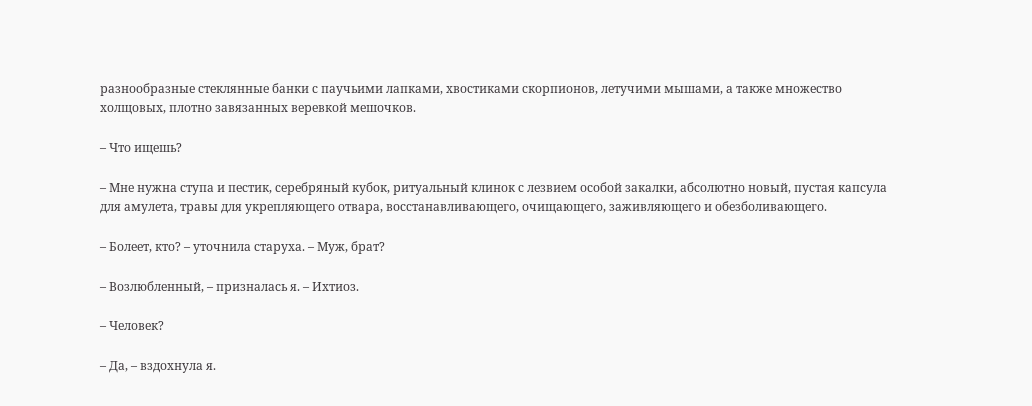разнообразные стеклянные банки с паучьими лапками, хвостиками скорпионов, летучими мышами, а также множество холщовых, плотно завязанных веревкой мешочков.

– Что ищешь?

– Мне нужна ступа и пестик, серебряный кубок, ритуальный клинок с лезвием особой закалки, абсолютно новый, пустая капсула для амулета, травы для укрепляющего отвара, восстанавливающего, очищающего, заживляющего и обезболивающего.

– Болеет, кто? – уточнила старуха. – Муж, брат?

– Возлюбленный, – призналась я. – Ихтиоз.

– Человек?

– Да, – вздохнула я.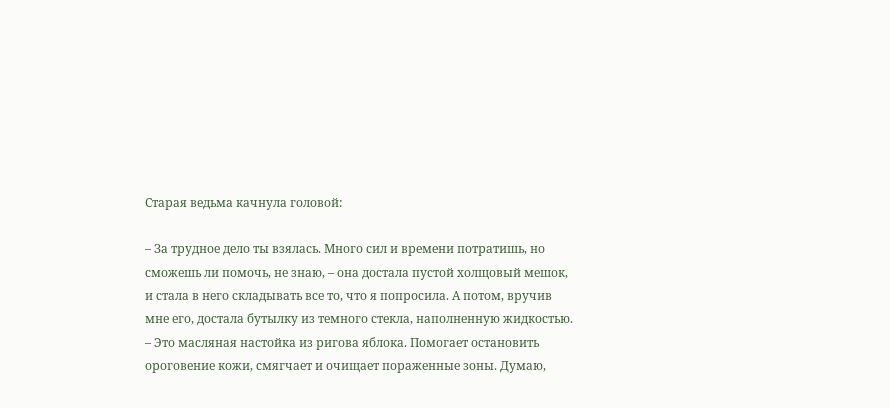Старая ведьма качнула головой:

– За трудное дело ты взялась. Много сил и времени потратишь, но сможешь ли помочь, не знаю, – она достала пустой холщовый мешок, и стала в него складывать все то, что я попросила. А потом, вручив мне его, достала бутылку из темного стекла, наполненную жидкостью. – Это масляная настойка из ригова яблока. Помогает остановить ороговение кожи, смягчает и очищает пораженные зоны. Думаю,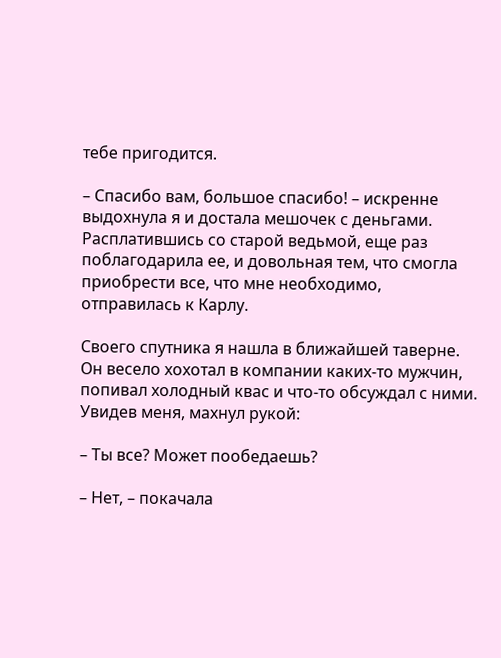тебе пригодится.

– Спасибо вам, большое спасибо! – искренне выдохнула я и достала мешочек с деньгами. Расплатившись со старой ведьмой, еще раз поблагодарила ее, и довольная тем, что смогла приобрести все, что мне необходимо, отправилась к Карлу.

Своего спутника я нашла в ближайшей таверне. Он весело хохотал в компании каких-то мужчин, попивал холодный квас и что-то обсуждал с ними. Увидев меня, махнул рукой:

– Ты все? Может пообедаешь?

– Нет, – покачала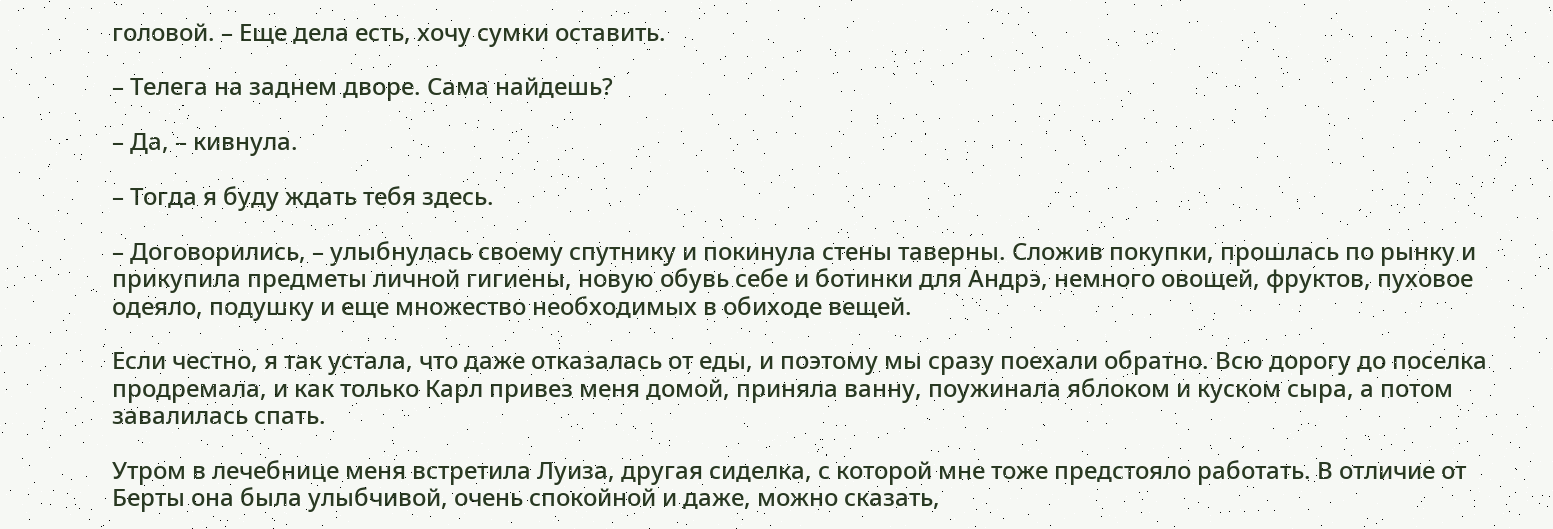головой. – Еще дела есть, хочу сумки оставить.

– Телега на заднем дворе. Сама найдешь?

– Да, – кивнула.

– Тогда я буду ждать тебя здесь.

– Договорились, – улыбнулась своему спутнику и покинула стены таверны. Сложив покупки, прошлась по рынку и прикупила предметы личной гигиены, новую обувь себе и ботинки для Андрэ, немного овощей, фруктов, пуховое одеяло, подушку и еще множество необходимых в обиходе вещей.

Если честно, я так устала, что даже отказалась от еды, и поэтому мы сразу поехали обратно. Всю дорогу до поселка продремала, и как только Карл привез меня домой, приняла ванну, поужинала яблоком и куском сыра, а потом завалилась спать.

Утром в лечебнице меня встретила Луиза, другая сиделка, с которой мне тоже предстояло работать. В отличие от Берты она была улыбчивой, очень спокойной и даже, можно сказать,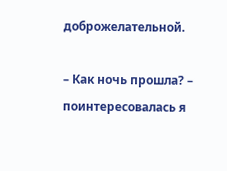доброжелательной.

– Как ночь прошла? – поинтересовалась я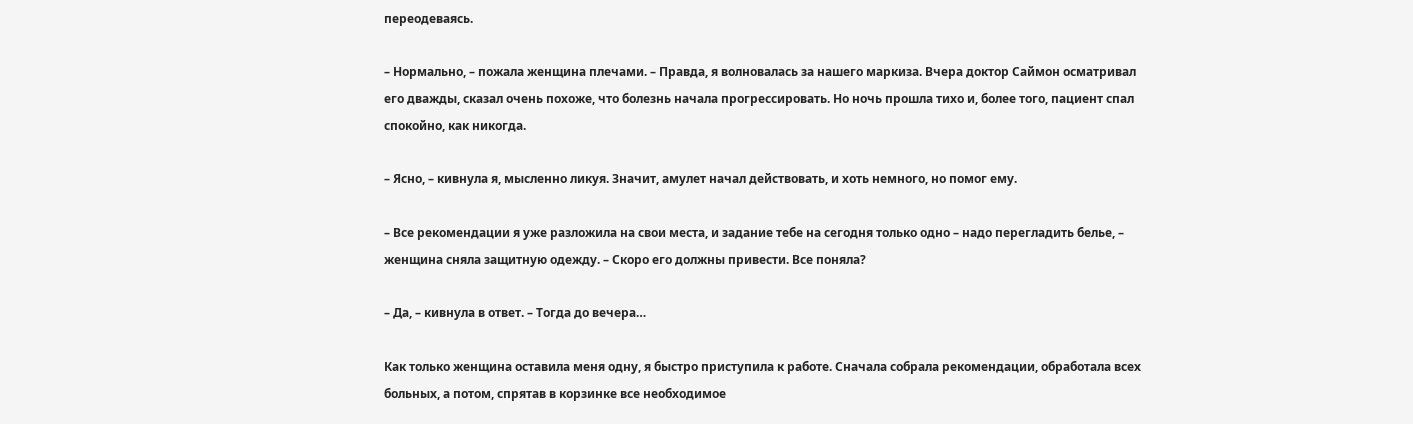переодеваясь.

– Нормально, – пожала женщина плечами. – Правда, я волновалась за нашего маркиза. Вчера доктор Саймон осматривал его дважды, сказал очень похоже, что болезнь начала прогрессировать. Но ночь прошла тихо и, более того, пациент спал спокойно, как никогда.

– Ясно, – кивнула я, мысленно ликуя. Значит, амулет начал действовать, и хоть немного, но помог ему.

– Все рекомендации я уже разложила на свои места, и задание тебе на сегодня только одно – надо перегладить белье, – женщина сняла защитную одежду. – Скоро его должны привести. Все поняла?

– Да, – кивнула в ответ. – Тогда до вечера…

Как только женщина оставила меня одну, я быстро приступила к работе. Сначала собрала рекомендации, обработала всех больных, а потом, спрятав в корзинке все необходимое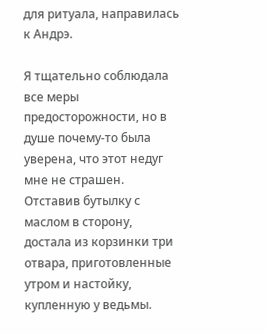для ритуала, направилась к Андрэ.

Я тщательно соблюдала все меры предосторожности, но в душе почему-то была уверена, что этот недуг мне не страшен. Отставив бутылку с маслом в сторону, достала из корзинки три отвара, приготовленные утром и настойку, купленную у ведьмы.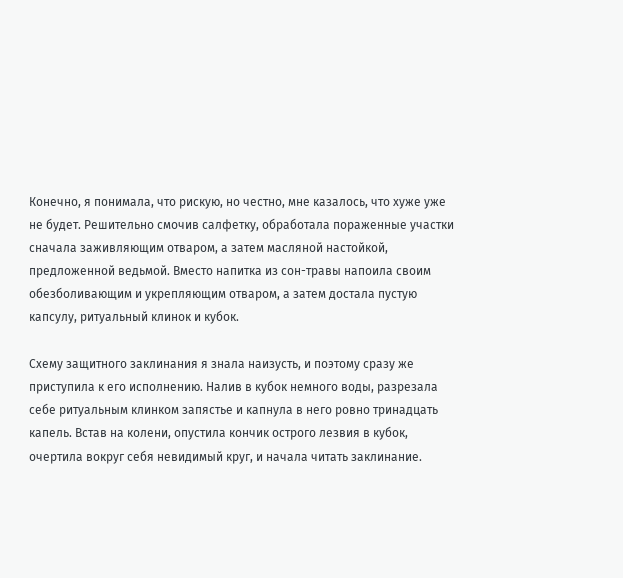Конечно, я понимала, что рискую, но честно, мне казалось, что хуже уже не будет. Решительно смочив салфетку, обработала пораженные участки сначала заживляющим отваром, а затем масляной настойкой, предложенной ведьмой. Вместо напитка из сон-травы напоила своим обезболивающим и укрепляющим отваром, а затем достала пустую капсулу, ритуальный клинок и кубок.

Схему защитного заклинания я знала наизусть, и поэтому сразу же приступила к его исполнению. Налив в кубок немного воды, разрезала себе ритуальным клинком запястье и капнула в него ровно тринадцать капель. Встав на колени, опустила кончик острого лезвия в кубок, очертила вокруг себя невидимый круг, и начала читать заклинание.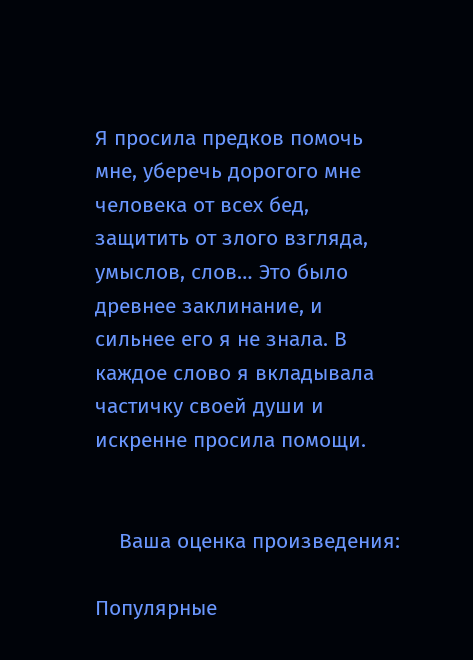Я просила предков помочь мне, уберечь дорогого мне человека от всех бед, защитить от злого взгляда, умыслов, слов… Это было древнее заклинание, и сильнее его я не знала. В каждое слово я вкладывала частичку своей души и искренне просила помощи.


    Ваша оценка произведения:

Популярные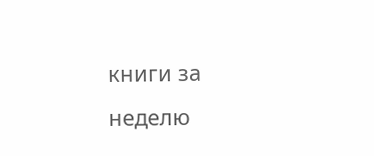книги за неделю